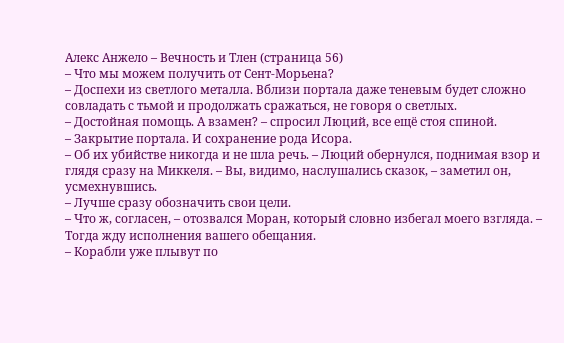Алекс Анжело – Вечность и Тлен (страница 56)
– Что мы можем получить от Сент-Морьена?
– Доспехи из светлого металла. Вблизи портала даже теневым будет сложно совладать с тьмой и продолжать сражаться, не говоря о светлых.
– Достойная помощь. А взамен? – спросил Люций, все ещё стоя спиной.
– Закрытие портала. И сохранение рода Исора.
– Об их убийстве никогда и не шла речь. – Люций обернулся, поднимая взор и глядя сразу на Миккеля. – Вы, видимо, наслушались сказок, – заметил он, усмехнувшись.
– Лучше сразу обозначить свои цели.
– Что ж, согласен, – отозвался Моран, который словно избегал моего взгляда. – Тогда жду исполнения вашего обещания.
– Корабли уже плывут по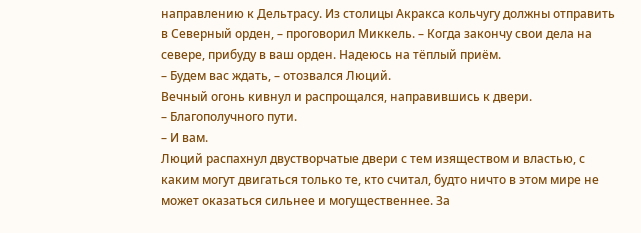направлению к Дельтрасу. Из столицы Акракса кольчугу должны отправить в Северный орден, – проговорил Миккель. – Когда закончу свои дела на севере, прибуду в ваш орден. Надеюсь на тёплый приём.
– Будем вас ждать, – отозвался Люций.
Вечный огонь кивнул и распрощался, направившись к двери.
– Благополучного пути.
– И вам.
Люций распахнул двустворчатые двери с тем изяществом и властью, с каким могут двигаться только те, кто считал, будто ничто в этом мире не может оказаться сильнее и могущественнее. За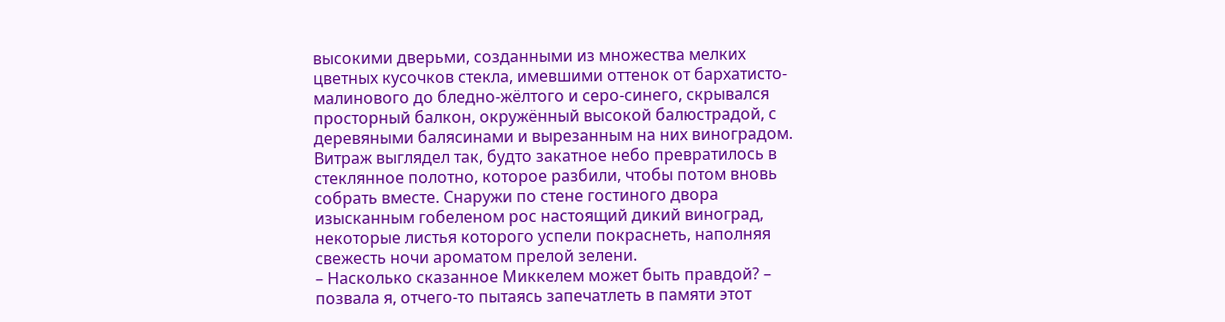высокими дверьми, созданными из множества мелких цветных кусочков стекла, имевшими оттенок от бархатисто-малинового до бледно-жёлтого и серо-синего, скрывался просторный балкон, окружённый высокой балюстрадой, с деревяными балясинами и вырезанным на них виноградом. Витраж выглядел так, будто закатное небо превратилось в стеклянное полотно, которое разбили, чтобы потом вновь собрать вместе. Снаружи по стене гостиного двора изысканным гобеленом рос настоящий дикий виноград, некоторые листья которого успели покраснеть, наполняя свежесть ночи ароматом прелой зелени.
– Насколько сказанное Миккелем может быть правдой? – позвала я, отчего-то пытаясь запечатлеть в памяти этот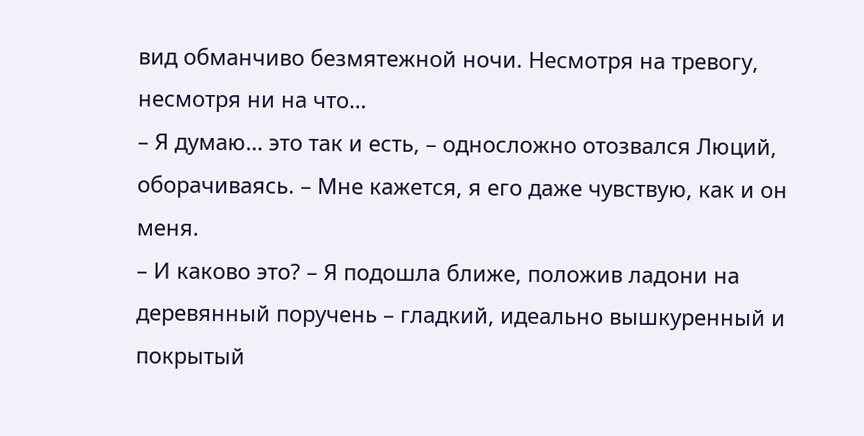вид обманчиво безмятежной ночи. Несмотря на тревогу, несмотря ни на что…
– Я думаю… это так и есть, – односложно отозвался Люций, оборачиваясь. – Мне кажется, я его даже чувствую, как и он меня.
– И каково это? – Я подошла ближе, положив ладони на деревянный поручень – гладкий, идеально вышкуренный и покрытый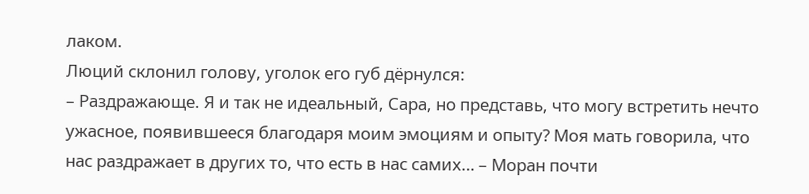лаком.
Люций склонил голову, уголок его губ дёрнулся:
– Раздражающе. Я и так не идеальный, Сара, но представь, что могу встретить нечто ужасное, появившееся благодаря моим эмоциям и опыту? Моя мать говорила, что нас раздражает в других то, что есть в нас самих… – Моран почти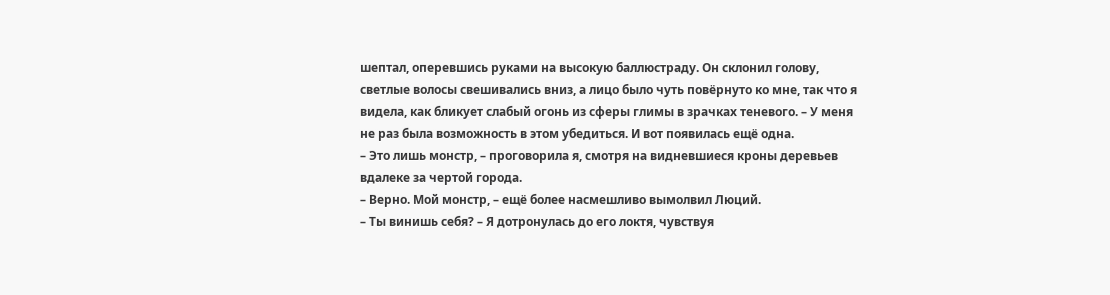шептал, оперевшись руками на высокую баллюстраду. Он склонил голову, светлые волосы свешивались вниз, а лицо было чуть повёрнуто ко мне, так что я видела, как бликует слабый огонь из сферы глимы в зрачках теневого. – У меня не раз была возможность в этом убедиться. И вот появилась ещё одна.
– Это лишь монстр, – проговорила я, смотря на видневшиеся кроны деревьев вдалеке за чертой города.
– Верно. Мой монстр, – ещё более насмешливо вымолвил Люций.
– Ты винишь себя? – Я дотронулась до его локтя, чувствуя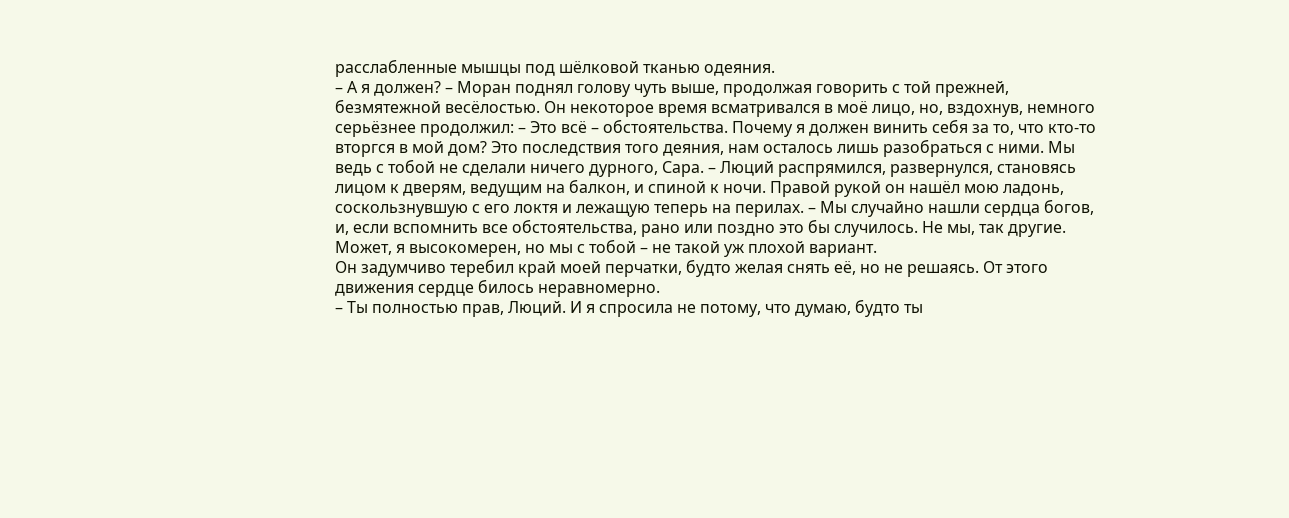расслабленные мышцы под шёлковой тканью одеяния.
– А я должен? – Моран поднял голову чуть выше, продолжая говорить с той прежней, безмятежной весёлостью. Он некоторое время всматривался в моё лицо, но, вздохнув, немного серьёзнее продолжил: – Это всё – обстоятельства. Почему я должен винить себя за то, что кто-то вторгся в мой дом? Это последствия того деяния, нам осталось лишь разобраться с ними. Мы ведь с тобой не сделали ничего дурного, Сара. – Люций распрямился, развернулся, становясь лицом к дверям, ведущим на балкон, и спиной к ночи. Правой рукой он нашёл мою ладонь, соскользнувшую с его локтя и лежащую теперь на перилах. – Мы случайно нашли сердца богов, и, если вспомнить все обстоятельства, рано или поздно это бы случилось. Не мы, так другие. Может, я высокомерен, но мы с тобой – не такой уж плохой вариант.
Он задумчиво теребил край моей перчатки, будто желая снять её, но не решаясь. От этого движения сердце билось неравномерно.
– Ты полностью прав, Люций. И я спросила не потому, что думаю, будто ты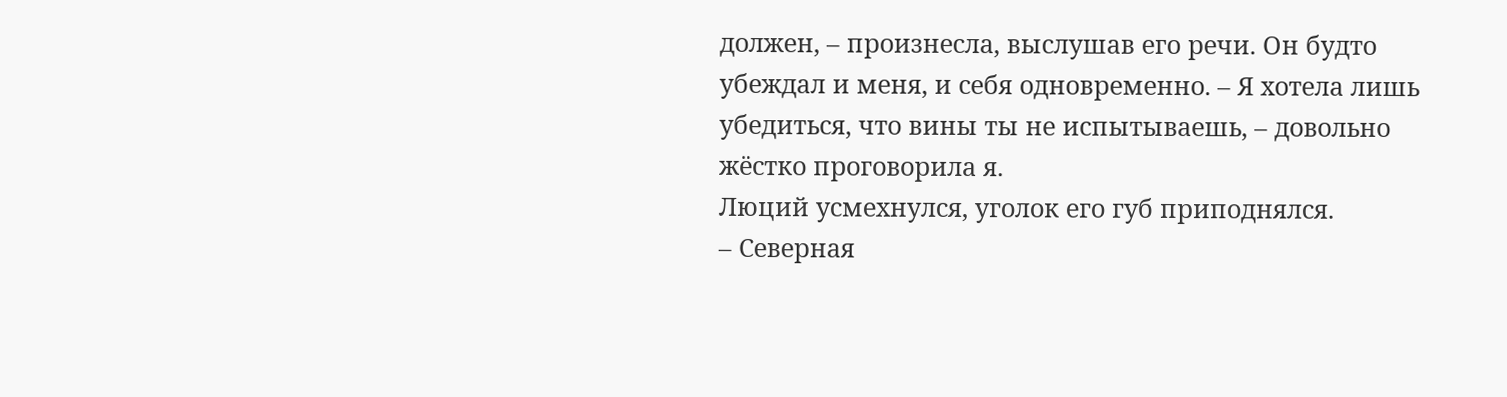должен, – произнесла, выслушав его речи. Он будто убеждал и меня, и себя одновременно. – Я хотела лишь убедиться, что вины ты не испытываешь, – довольно жёстко проговорила я.
Люций усмехнулся, уголок его губ приподнялся.
– Северная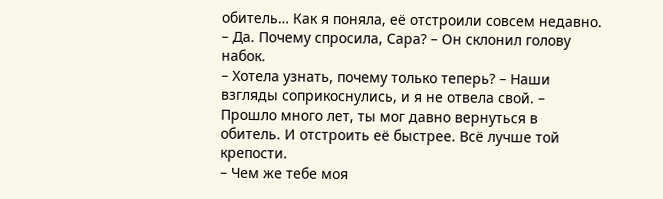обитель… Как я поняла, её отстроили совсем недавно.
– Да. Почему спросила, Сара? – Он склонил голову набок.
– Хотела узнать, почему только теперь? – Наши взгляды соприкоснулись, и я не отвела свой. – Прошло много лет, ты мог давно вернуться в обитель. И отстроить её быстрее. Всё лучше той крепости.
– Чем же тебе моя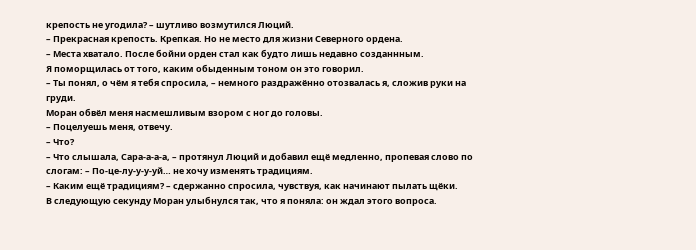крепость не угодила? – шутливо возмутился Люций.
– Прекрасная крепость. Крепкая. Но не место для жизни Северного ордена.
– Места хватало. После бойни орден стал как будто лишь недавно созданнным.
Я поморщилась от того, каким обыденным тоном он это говорил.
– Ты понял, о чём я тебя спросила, – немного раздражённо отозвалась я, сложив руки на груди.
Моран обвёл меня насмешливым взором с ног до головы.
– Поцелуешь меня, отвечу.
– Что?
– Что слышала, Сара-а-а-а, – протянул Люций и добавил ещё медленно, пропевая слово по слогам: – По-це-лу-у-у-уй… не хочу изменять традициям.
– Каким ещё традициям? – сдержанно спросила, чувствуя, как начинают пылать щёки.
В следующую секунду Моран улыбнулся так, что я поняла: он ждал этого вопроса.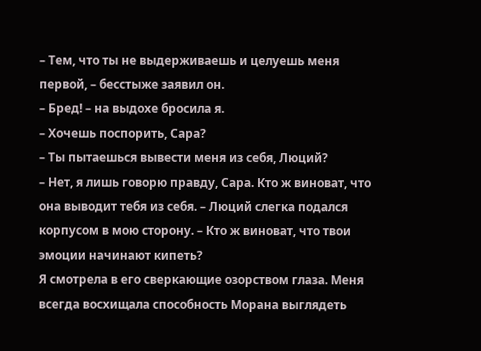– Тем, что ты не выдерживаешь и целуешь меня первой, – бесстыже заявил он.
– Бред! – на выдохе бросила я.
– Хочешь поспорить, Сара?
– Ты пытаешься вывести меня из себя, Люций?
– Нет, я лишь говорю правду, Сара. Кто ж виноват, что она выводит тебя из себя. – Люций слегка подался корпусом в мою сторону. – Кто ж виноват, что твои эмоции начинают кипеть?
Я смотрела в его сверкающие озорством глаза. Меня всегда восхищала способность Морана выглядеть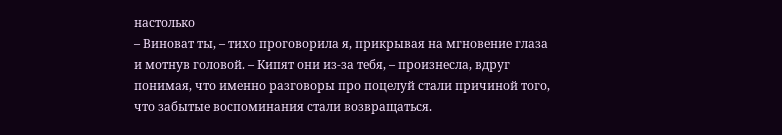настолько
– Виноват ты, – тихо проговорила я, прикрывая на мгновение глаза и мотнув головой. – Кипят они из-за тебя, – произнесла, вдруг понимая, что именно разговоры про поцелуй стали причиной того, что забытые воспоминания стали возвращаться.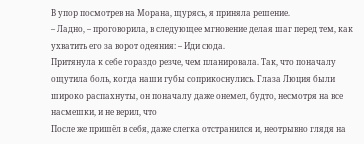В упор посмотрев на Морана, щурясь, я приняла решение.
– Ладно, – проговорила, в следующее мгновение делая шаг перед тем, как ухватить его за ворот одеяния: – Иди сюда.
Притянула к себе гораздо резче, чем планировала. Так, что поначалу ощутила боль, когда наши губы соприкоснулись. Глаза Люция были широко распахнуты, он поначалу даже онемел, будто, несмотря на все насмешки, и не верил, что
После же пришёл в себя, даже слегка отстранился и, неотрывно глядя на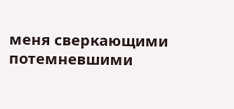меня сверкающими потемневшими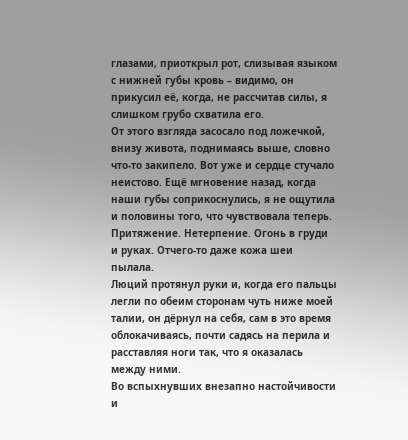глазами, приоткрыл рот, слизывая языком с нижней губы кровь – видимо, он прикусил её, когда, не рассчитав силы, я слишком грубо схватила его.
От этого взгляда засосало под ложечкой, внизу живота, поднимаясь выше, словно что-то закипело. Вот уже и сердце стучало неистово. Ещё мгновение назад, когда наши губы соприкоснулись, я не ощутила и половины того, что чувствовала теперь.
Притяжение. Нетерпение. Огонь в груди и руках. Отчего-то даже кожа шеи пылала.
Люций протянул руки и, когда его пальцы легли по обеим сторонам чуть ниже моей талии, он дёрнул на себя, сам в это время облокачиваясь, почти садясь на перила и расставляя ноги так, что я оказалась между ними.
Во вспыхнувших внезапно настойчивости и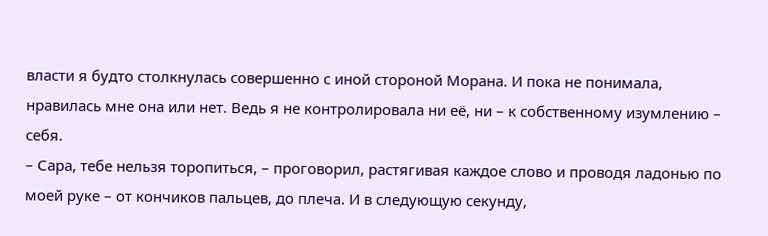власти я будто столкнулась совершенно с иной стороной Морана. И пока не понимала, нравилась мне она или нет. Ведь я не контролировала ни её, ни – к собственному изумлению – себя.
– Сара, тебе нельзя торопиться, – проговорил, растягивая каждое слово и проводя ладонью по моей руке – от кончиков пальцев, до плеча. И в следующую секунду,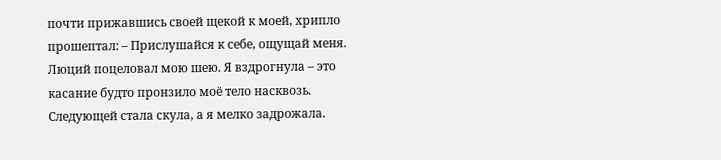почти прижавшись своей щекой к моей, хрипло прошептал: – Прислушайся к себе, ощущай меня.
Люций поцеловал мою шею. Я вздрогнула – это касание будто пронзило моё тело насквозь. Следующей стала скула, а я мелко задрожала.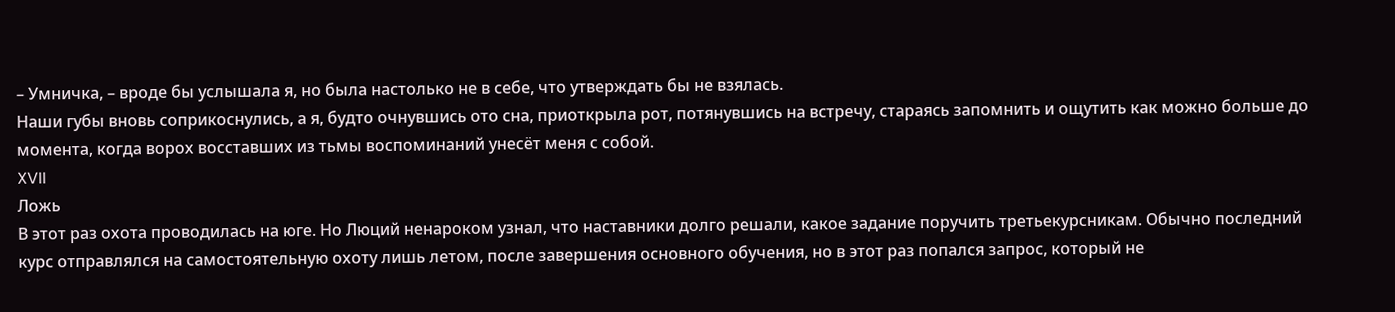– Умничка, – вроде бы услышала я, но была настолько не в себе, что утверждать бы не взялась.
Наши губы вновь соприкоснулись, а я, будто очнувшись ото сна, приоткрыла рот, потянувшись на встречу, стараясь запомнить и ощутить как можно больше до момента, когда ворох восставших из тьмы воспоминаний унесёт меня с собой.
XVII
Ложь
В этот раз охота проводилась на юге. Но Люций ненароком узнал, что наставники долго решали, какое задание поручить третьекурсникам. Обычно последний курс отправлялся на самостоятельную охоту лишь летом, после завершения основного обучения, но в этот раз попался запрос, который не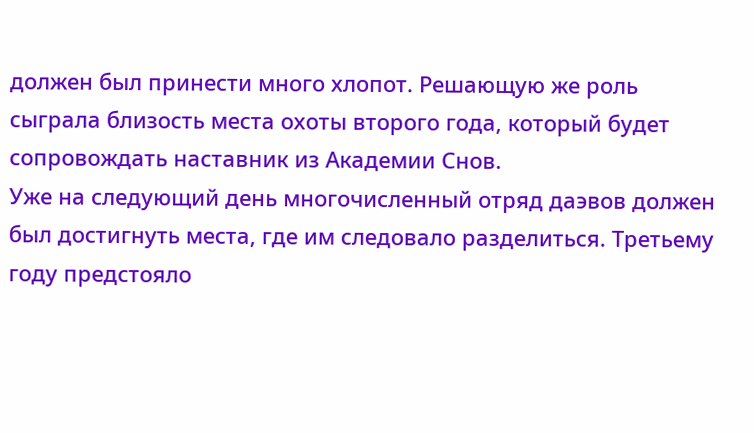должен был принести много хлопот. Решающую же роль сыграла близость места охоты второго года, который будет сопровождать наставник из Академии Снов.
Уже на следующий день многочисленный отряд даэвов должен был достигнуть места, где им следовало разделиться. Третьему году предстояло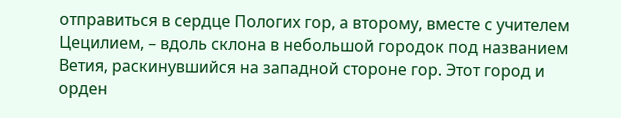отправиться в сердце Пологих гор, а второму, вместе с учителем Цецилием, – вдоль склона в небольшой городок под названием Ветия, раскинувшийся на западной стороне гор. Этот город и орден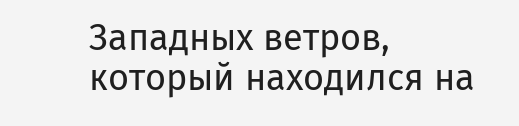Западных ветров, который находился на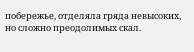побережье, отделяла гряда невысоких, но сложно преодолимых скал.